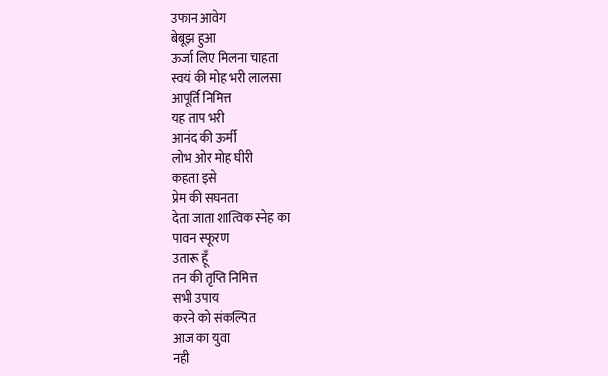उफान आवेग
बेबूझ हुआ
ऊर्जा लिए मिलना चाहता
स्वयं की मोह भरी लालसा
आपूर्ति निमित्त
यह ताप भरी
आनंद की ऊर्मी
लोभ ओर मोह घीरी
कहता इसे
प्रेम की सघनता
देता जाता शात्विक स्नेह का
पावन स्फूरण
उतारू हूँ
तन की तृप्ति निमित्त
सभी उपाय
करने को संकल्पित
आज का युवा
नही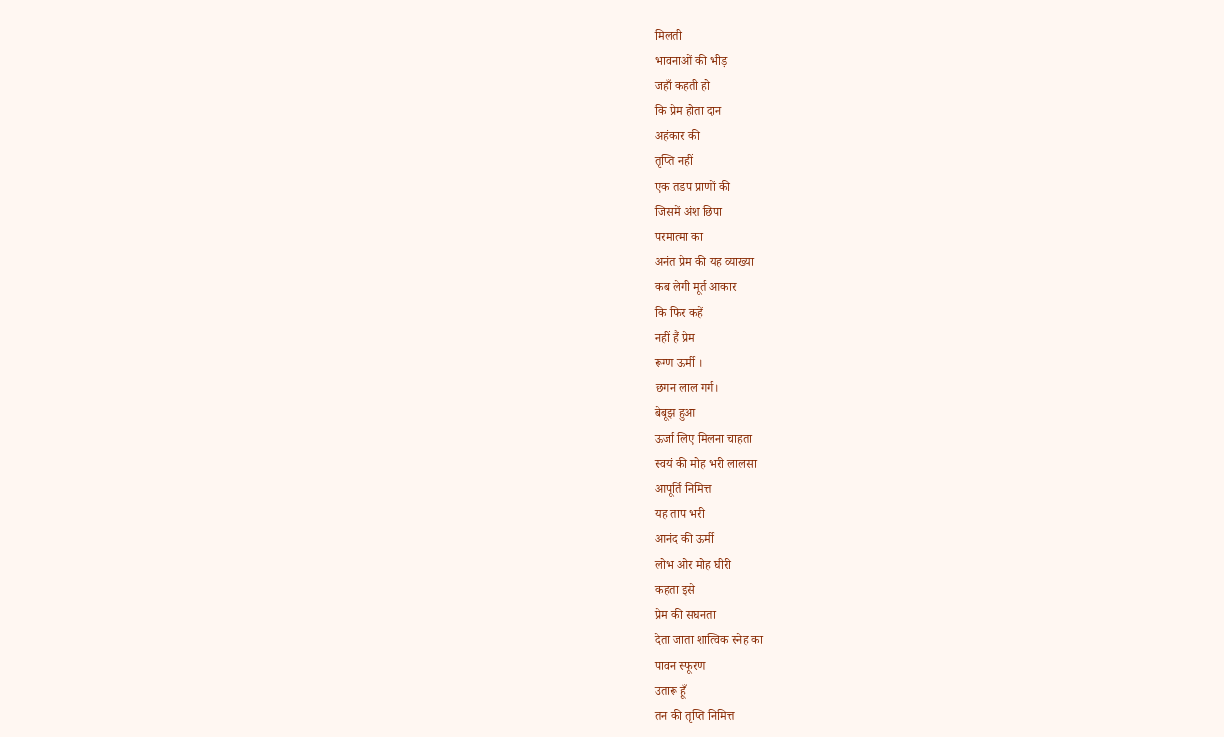मिलती
भावनाओं की भीड़
जहाँ कहती हो
कि प्रेम होता दान
अहंकार की
तृप्ति नहीं
एक तडप प्राणों की
जिसमें अंश छिपा
परमात्मा का
अनंत प्रेम की यह व्याख्या
कब लेगी मूर्त आकार
कि फिर कहें
नहीं हैं प्रेम
रूग्ण ऊर्मी ।
छगन लाल गर्ग।
बेबूझ हुआ
ऊर्जा लिए मिलना चाहता
स्वयं की मोह भरी लालसा
आपूर्ति निमित्त
यह ताप भरी
आनंद की ऊर्मी
लोभ ओर मोह घीरी
कहता इसे
प्रेम की सघनता
देता जाता शात्विक स्नेह का
पावन स्फूरण
उतारू हूँ
तन की तृप्ति निमित्त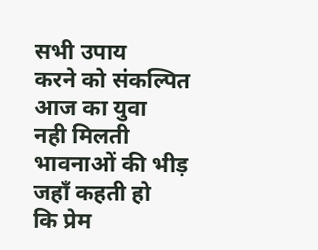सभी उपाय
करने को संकल्पित
आज का युवा
नही मिलती
भावनाओं की भीड़
जहाँ कहती हो
कि प्रेम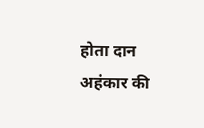होता दान
अहंकार की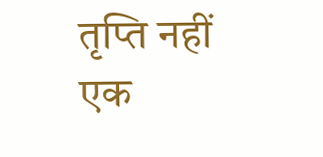तृप्ति नहीं
एक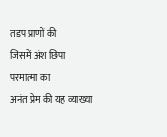तडप प्राणों की
जिसमें अंश छिपा
परमात्मा का
अनंत प्रेम की यह व्याख्या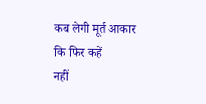कब लेगी मूर्त आकार
कि फिर कहें
नहीं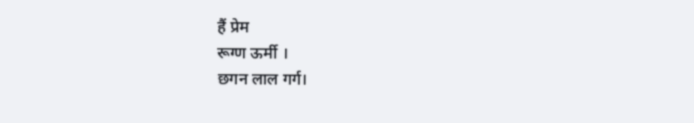हैं प्रेम
रूग्ण ऊर्मी ।
छगन लाल गर्ग।